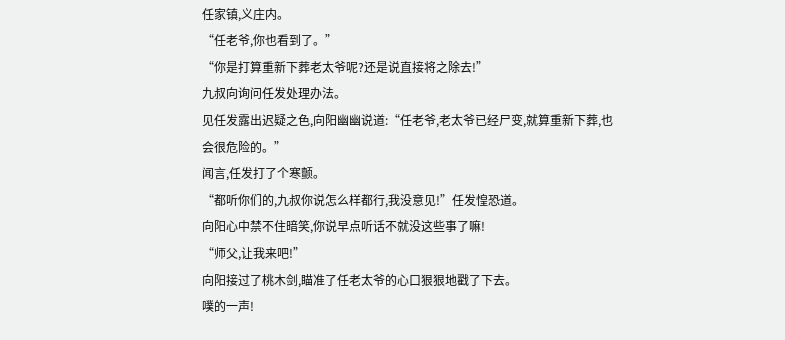任家镇,义庄内。
“任老爷,你也看到了。”
“你是打算重新下葬老太爷呢?还是说直接将之除去!”
九叔向询问任发处理办法。
见任发露出迟疑之色,向阳幽幽说道:“任老爷,老太爷已经尸变,就算重新下葬,也会很危险的。”
闻言,任发打了个寒颤。
“都听你们的,九叔你说怎么样都行,我没意见!”任发惶恐道。
向阳心中禁不住暗笑,你说早点听话不就没这些事了嘛!
“师父,让我来吧!”
向阳接过了桃木剑,瞄准了任老太爷的心口狠狠地戳了下去。
噗的一声!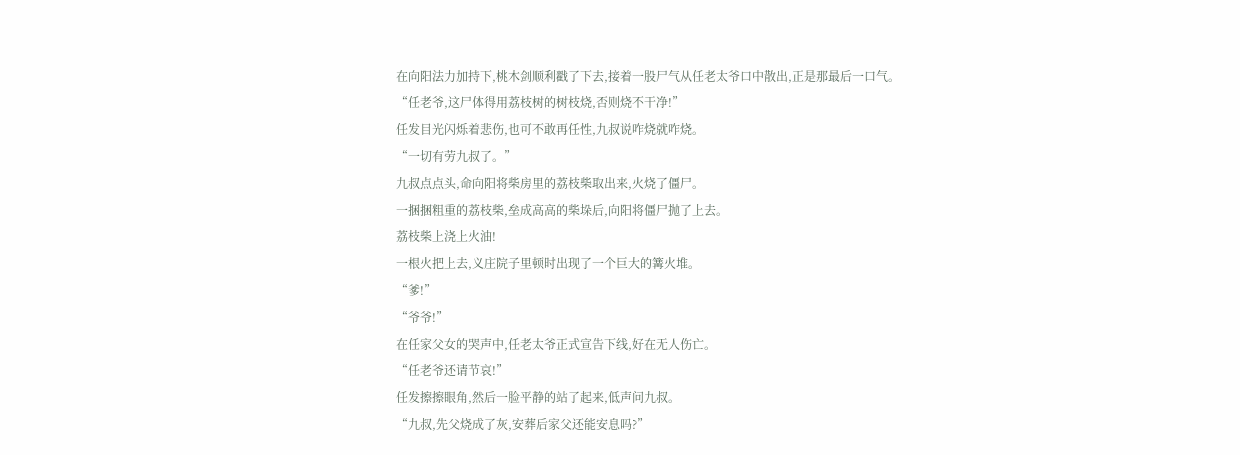在向阳法力加持下,桃木剑顺利戳了下去,接着一股尸气从任老太爷口中散出,正是那最后一口气。
“任老爷,这尸体得用荔枝树的树枝烧,否则烧不干净!”
任发目光闪烁着悲伤,也可不敢再任性,九叔说咋烧就咋烧。
“一切有劳九叔了。”
九叔点点头,命向阳将柴房里的荔枝柴取出来,火烧了僵尸。
一捆捆粗重的荔枝柴,垒成高高的柴垛后,向阳将僵尸抛了上去。
荔枝柴上浇上火油!
一根火把上去,义庄院子里顿时出现了一个巨大的篝火堆。
“爹!”
“爷爷!”
在任家父女的哭声中,任老太爷正式宣告下线,好在无人伤亡。
“任老爷还请节哀!”
任发擦擦眼角,然后一脸平静的站了起来,低声问九叔。
“九叔,先父烧成了灰,安葬后家父还能安息吗?”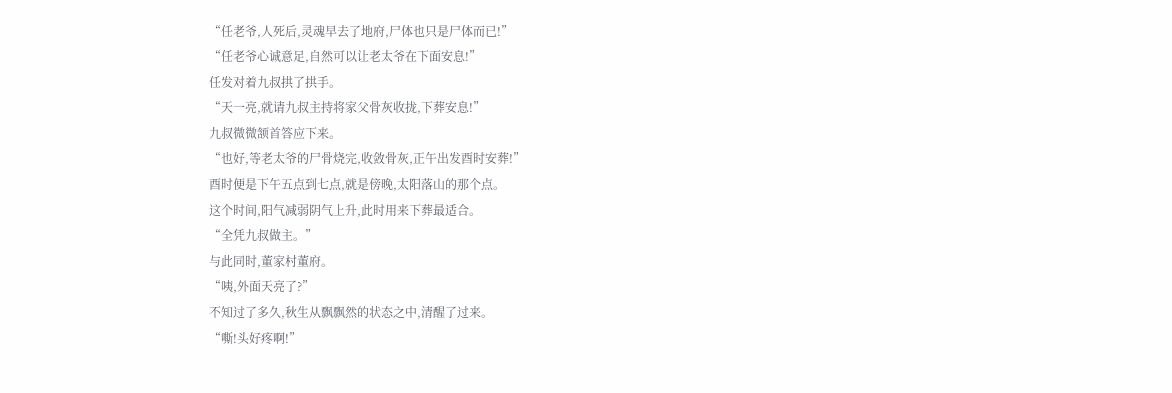“任老爷,人死后,灵魂早去了地府,尸体也只是尸体而已!”
“任老爷心诚意足,自然可以让老太爷在下面安息!”
任发对着九叔拱了拱手。
“天一亮,就请九叔主持将家父骨灰收拢,下葬安息!”
九叔微微颔首答应下来。
“也好,等老太爷的尸骨烧完,收敛骨灰,正午出发酉时安葬!”
酉时便是下午五点到七点,就是傍晚,太阳落山的那个点。
这个时间,阳气减弱阴气上升,此时用来下葬最适合。
“全凭九叔做主。”
与此同时,董家村董府。
“咦,外面天亮了?”
不知过了多久,秋生从飘飘然的状态之中,清醒了过来。
“嘶!头好疼啊!”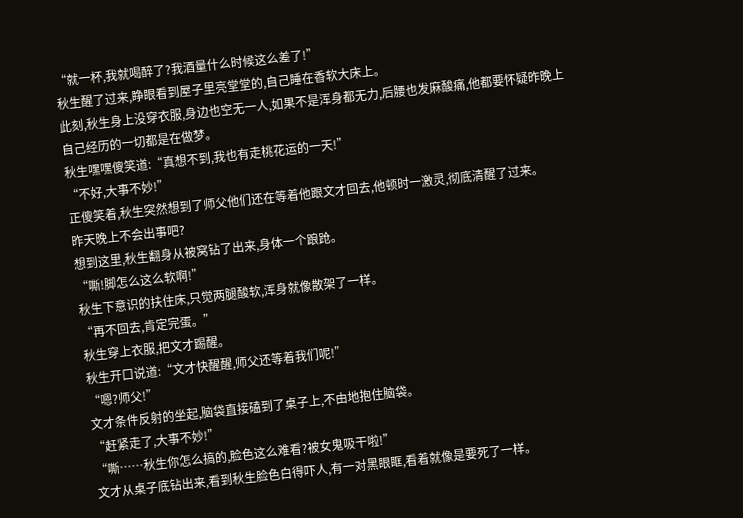“就一杯,我就喝醉了?我酒量什么时候这么差了!”
秋生醒了过来,睁眼看到屋子里亮堂堂的,自己睡在香软大床上。
此刻,秋生身上没穿衣服,身边也空无一人,如果不是浑身都无力,后腰也发麻酸痛,他都要怀疑昨晚上自己经历的一切都是在做梦。
秋生嘿嘿傻笑道:“真想不到,我也有走桃花运的一天!”
“不好,大事不妙!”
正傻笑着,秋生突然想到了师父他们还在等着他跟文才回去,他顿时一激灵,彻底清醒了过来。
昨天晚上不会出事吧?
想到这里,秋生翻身从被窝钻了出来,身体一个踉跄。
“嘶!脚怎么这么软啊!”
秋生下意识的扶住床,只觉两腿酸软,浑身就像散架了一样。
“再不回去,肯定完蛋。”
秋生穿上衣服,把文才踢醒。
秋生开口说道:“文才快醒醒,师父还等着我们呢!”
“嗯?师父!”
文才条件反射的坐起,脑袋直接磕到了桌子上,不由地抱住脑袋。
“赶紧走了,大事不妙!”
“嘶……秋生你怎么搞的,脸色这么难看?被女鬼吸干啦!”
文才从桌子底钻出来,看到秋生脸色白得吓人,有一对黑眼眶,看着就像是要死了一样。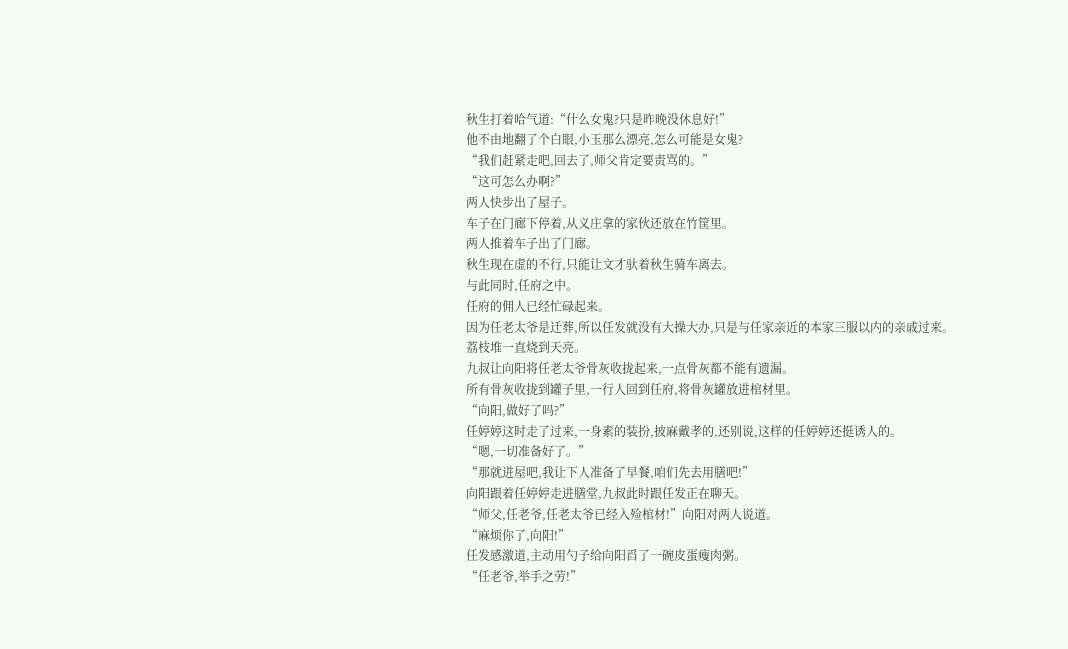秋生打着哈气道:“什么女鬼?只是昨晚没休息好!”
他不由地翻了个白眼,小玉那么漂亮,怎么可能是女鬼?
“我们赶紧走吧,回去了,师父肯定要责骂的。”
“这可怎么办啊?”
两人快步出了屋子。
车子在门廊下停着,从义庄拿的家伙还放在竹筐里。
两人推着车子出了门廊。
秋生现在虚的不行,只能让文才驮着秋生骑车离去。
与此同时,任府之中。
任府的佣人已经忙碌起来。
因为任老太爷是迁葬,所以任发就没有大操大办,只是与任家亲近的本家三服以内的亲戚过来。
荔枝堆一直烧到天亮。
九叔让向阳将任老太爷骨灰收拢起来,一点骨灰都不能有遗漏。
所有骨灰收拢到罐子里,一行人回到任府,将骨灰罐放进棺材里。
“向阳,做好了吗?”
任婷婷这时走了过来,一身素的装扮,披麻戴孝的,还别说,这样的任婷婷还挺诱人的。
“嗯,一切准备好了。”
“那就进屋吧,我让下人准备了早餐,咱们先去用膳吧!”
向阳跟着任婷婷走进膳堂,九叔此时跟任发正在聊天。
“师父,任老爷,任老太爷已经入殓棺材!”向阳对两人说道。
“麻烦你了,向阳!”
任发感激道,主动用勺子给向阳舀了一碗皮蛋瘦肉粥。
“任老爷,举手之劳!”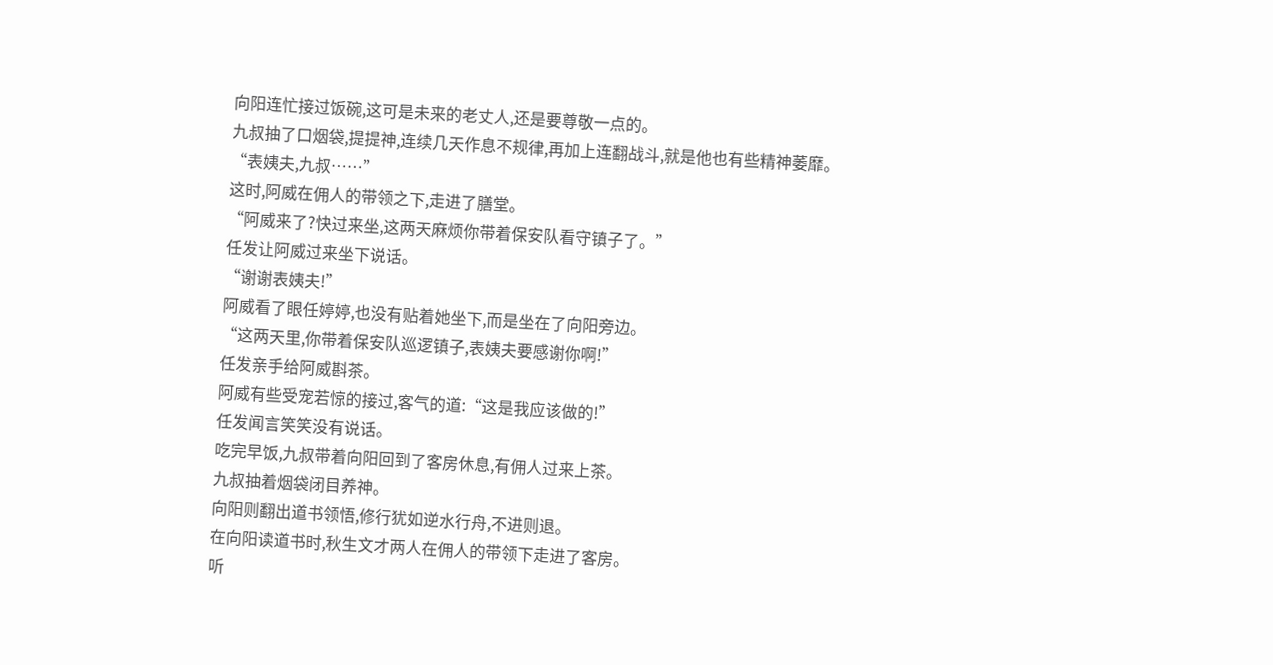向阳连忙接过饭碗,这可是未来的老丈人,还是要尊敬一点的。
九叔抽了口烟袋,提提神,连续几天作息不规律,再加上连翻战斗,就是他也有些精神萎靡。
“表姨夫,九叔……”
这时,阿威在佣人的带领之下,走进了膳堂。
“阿威来了?快过来坐,这两天麻烦你带着保安队看守镇子了。”
任发让阿威过来坐下说话。
“谢谢表姨夫!”
阿威看了眼任婷婷,也没有贴着她坐下,而是坐在了向阳旁边。
“这两天里,你带着保安队巡逻镇子,表姨夫要感谢你啊!”
任发亲手给阿威斟茶。
阿威有些受宠若惊的接过,客气的道:“这是我应该做的!”
任发闻言笑笑没有说话。
吃完早饭,九叔带着向阳回到了客房休息,有佣人过来上茶。
九叔抽着烟袋闭目养神。
向阳则翻出道书领悟,修行犹如逆水行舟,不进则退。
在向阳读道书时,秋生文才两人在佣人的带领下走进了客房。
听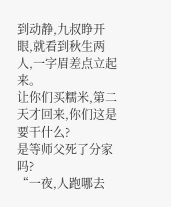到动静,九叔睁开眼,就看到秋生两人,一字眉差点立起来。
让你们买糯米,第二天才回来,你们这是要干什么?
是等师父死了分家吗?
“一夜,人跑哪去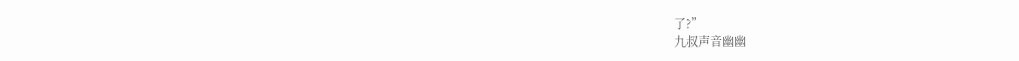了?”
九叔声音幽幽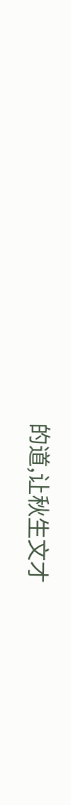的道,让秋生文才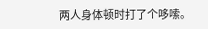两人身体顿时打了个哆嗦。